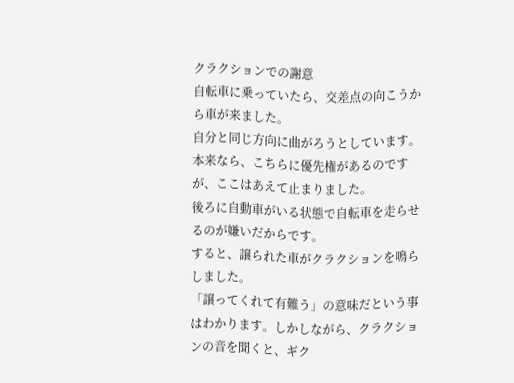クラクションでの謝意
自転車に乗っていたら、交差点の向こうから車が来ました。
自分と同じ方向に曲がろうとしています。
本来なら、こちらに優先権があるのですが、ここはあえて止まりました。
後ろに自動車がいる状態で自転車を走らせるのが嫌いだからです。
すると、譲られた車がクラクションを鳴らしました。
「譲ってくれて有難う」の意味だという事はわかります。しかしながら、クラクションの音を聞くと、ギク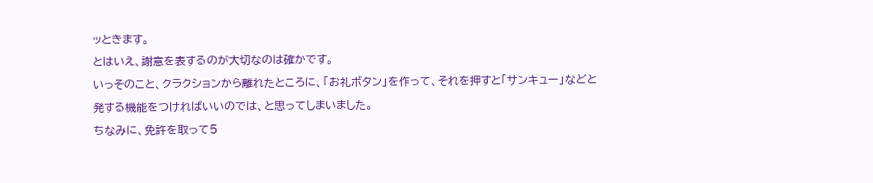ッときます。
とはいえ、謝意を表するのが大切なのは確かです。
いっそのこと、クラクションから離れたところに、「お礼ボタン」を作って、それを押すと「サンキュー」などと発する機能をつければいいのでは、と思ってしまいました。
ちなみに、免許を取って5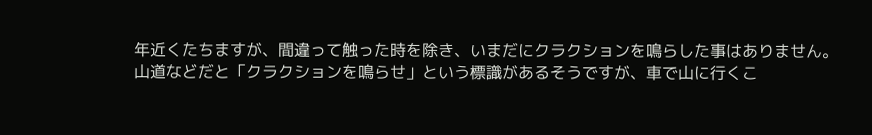年近くたちますが、間違って触った時を除き、いまだにクラクションを鳴らした事はありません。
山道などだと「クラクションを鳴らせ」という標識があるそうですが、車で山に行くこ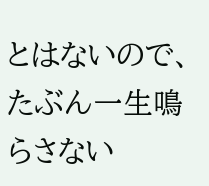とはないので、たぶん一生鳴らさない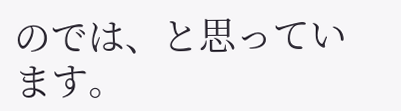のでは、と思っています。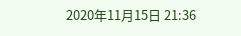2020年11月15日 21:36